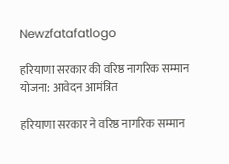Newzfatafatlogo

हरियाणा सरकार की वरिष्ठ नागरिक सम्मान योजना: आवेदन आमंत्रित

हरियाणा सरकार ने वरिष्ठ नागरिक सम्मान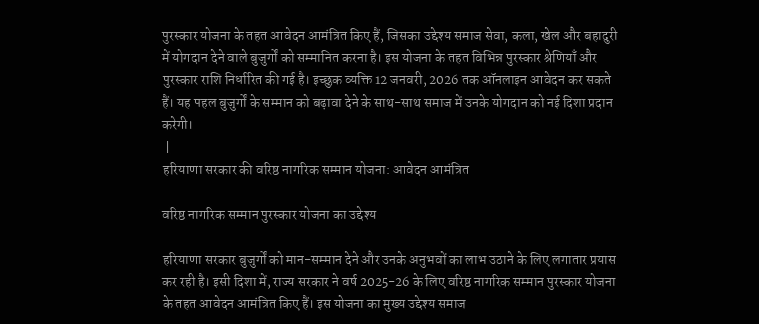पुरस्कार योजना के तहत आवेदन आमंत्रित किए हैं, जिसका उद्देश्य समाज सेवा, कला, खेल और बहादुरी में योगदान देने वाले बुजुर्गों को सम्मानित करना है। इस योजना के तहत विभिन्न पुरस्कार श्रेणियाँ और पुरस्कार राशि निर्धारित की गई है। इच्छुक व्यक्ति 12 जनवरी, 2026 तक ऑनलाइन आवेदन कर सकते हैं। यह पहल बुजुर्गों के सम्मान को बढ़ावा देने के साथ-साथ समाज में उनके योगदान को नई दिशा प्रदान करेगी।
 |
हरियाणा सरकार की वरिष्ठ नागरिक सम्मान योजना: आवेदन आमंत्रित

वरिष्ठ नागरिक सम्मान पुरस्कार योजना का उद्देश्य

हरियाणा सरकार बुजुर्गों को मान-सम्मान देने और उनके अनुभवों का लाभ उठाने के लिए लगातार प्रयास कर रही है। इसी दिशा में, राज्य सरकार ने वर्ष 2025-26 के लिए वरिष्ठ नागरिक सम्मान पुरस्कार योजना के तहत आवेदन आमंत्रित किए हैं। इस योजना का मुख्य उद्देश्य समाज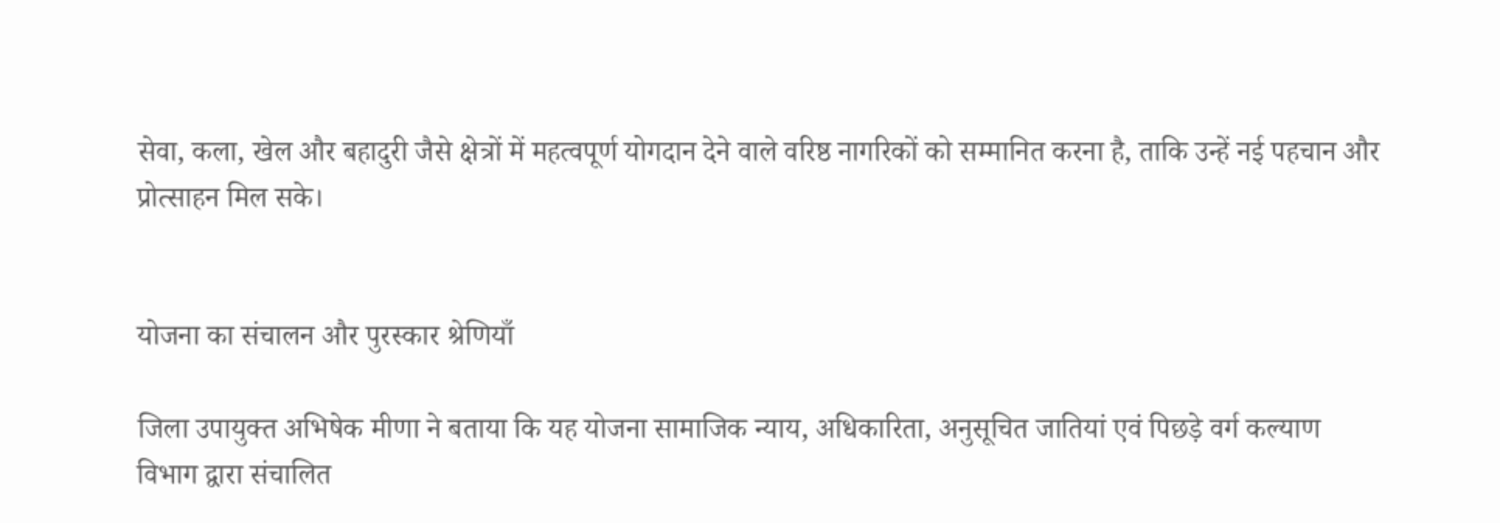सेवा, कला, खेल और बहादुरी जैसे क्षेत्रों में महत्वपूर्ण योगदान देने वाले वरिष्ठ नागरिकों को सम्मानित करना है, ताकि उन्हें नई पहचान और प्रोत्साहन मिल सके।


योजना का संचालन और पुरस्कार श्रेणियाँ

जिला उपायुक्त अभिषेक मीणा ने बताया कि यह योजना सामाजिक न्याय, अधिकारिता, अनुसूचित जातियां एवं पिछड़े वर्ग कल्याण विभाग द्वारा संचालित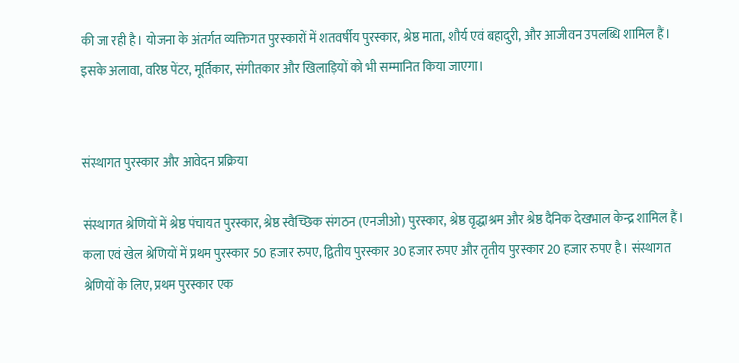की जा रही है। योजना के अंतर्गत व्यक्तिगत पुरस्कारों में शतवर्षीय पुरस्कार, श्रेष्ठ माता, शौर्य एवं बहादुरी, और आजीवन उपलब्धि शामिल हैं। इसके अलावा, वरिष्ठ पेंटर, मूर्तिकार, संगीतकार और खिलाड़ियों को भी सम्मानित किया जाएगा।


संस्थागत पुरस्कार और आवेदन प्रक्रिया

संस्थागत श्रेणियों में श्रेष्ठ पंचायत पुरस्कार, श्रेष्ठ स्वैच्छिक संगठन (एनजीओ) पुरस्कार, श्रेष्ठ वृद्धाश्रम और श्रेष्ठ दैनिक देखभाल केन्द्र शामिल हैं। कला एवं खेल श्रेणियों में प्रथम पुरस्कार 50 हजार रुपए, द्वितीय पुरस्कार 30 हजार रुपए और तृतीय पुरस्कार 20 हजार रुपए है। संस्थागत श्रेणियों के लिए, प्रथम पुरस्कार एक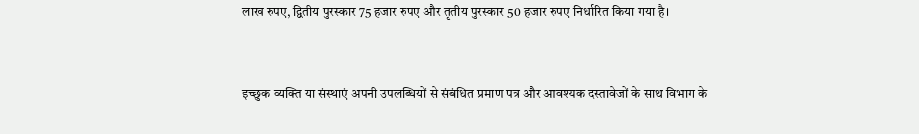लाख रुपए, द्वितीय पुरस्कार 75 हजार रुपए और तृतीय पुरस्कार 50 हजार रुपए निर्धारित किया गया है।


इच्छुक व्यक्ति या संस्थाएं अपनी उपलब्धियों से संबंधित प्रमाण पत्र और आवश्यक दस्तावेजों के साथ विभाग के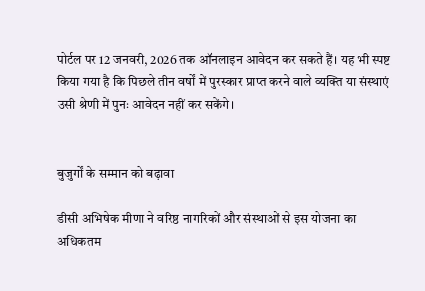पोर्टल पर 12 जनवरी, 2026 तक ऑनलाइन आवेदन कर सकते हैं। यह भी स्पष्ट किया गया है कि पिछले तीन वर्षों में पुरस्कार प्राप्त करने वाले व्यक्ति या संस्थाएं उसी श्रेणी में पुनः आवेदन नहीं कर सकेंगे।


बुजुर्गों के सम्मान को बढ़ावा

डीसी अभिषेक मीणा ने वरिष्ठ नागरिकों और संस्थाओं से इस योजना का अधिकतम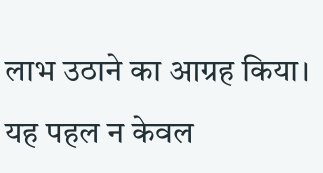लाभ उठाने का आग्रह किया। यह पहल न केवल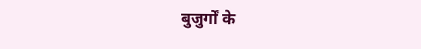बुजुर्गों के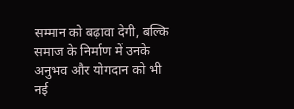सम्मान को बढ़ावा देगी, बल्कि समाज के निर्माण में उनके अनुभव और योगदान को भी नई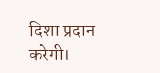दिशा प्रदान करेगी।